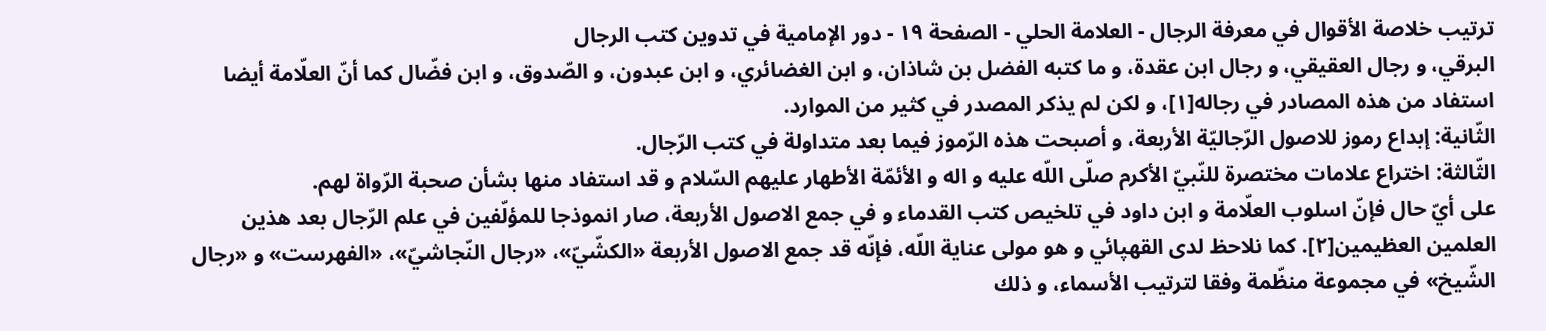ترتيب خلاصة الأقوال في معرفة الرجال - العلامة الحلي - الصفحة ١٩ - دور الإمامية في تدوين كتب الرجال
البرقي، و رجال العقيقي، و رجال ابن عقدة، و ما كتبه الفضل بن شاذان، و ابن الغضائري، و ابن عبدون، و الصّدوق، و ابن فضّال كما أنّ العلّامة أيضا استفاد من هذه المصادر في رجاله[١]، و لكن لم يذكر المصدر في كثير من الموارد.
الثّانية: إبداع رموز للاصول الرّجاليّة الأربعة، و أصبحت هذه الرّموز فيما بعد متداولة في كتب الرّجال.
الثّالثة: اختراع علامات مختصرة للنّبيّ الأكرم صلّى اللّه عليه و اله و الأئمّة الأطهار عليهم السّلام و قد استفاد منها بشأن صحبة الرّواة لهم.
على أيّ حال فإنّ اسلوب العلّامة و ابن داود في تلخيص كتب القدماء و في جمع الاصول الأربعة، صار انموذجا للمؤلّفين في علم الرّجال بعد هذين العلمين العظيمين[٢]. كما نلاحظ لدى القهپائي و هو مولى عناية اللّه، فإنّه قد جمع الاصول الأربعة «الكشّيّ»، «رجال النّجاشيّ»، «الفهرست» و «رجال الشّيخ» في مجموعة منظّمة وفقا لترتيب الأسماء، و ذلك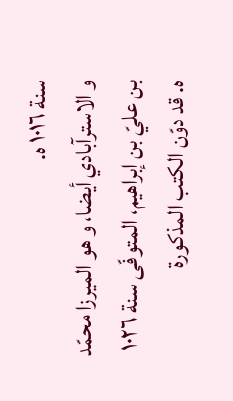سنة ١٠١٦ ه.
و الاسترآبادي أيضا، و هو الميرزا محمّد بن عليّ بن إبراهيم، المتوفّى سنة ١٠٢٦ ه. قد دوّن الكتب المذكورة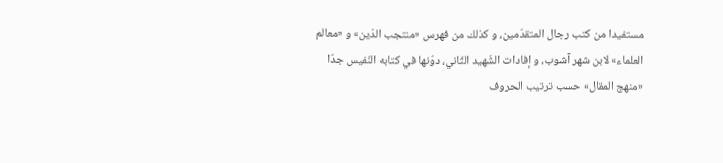مستفيدا من كتب رجال المتقدّمين، و كذلك من فهرس «منتجب الدّين» و «معالم العلماء» لابن شهر آشوب، و إفادات الشّهيد الثّاني، دوّنها في كتابه النّفيس جدّا «منهج المقال» حسب ترتيب الحروف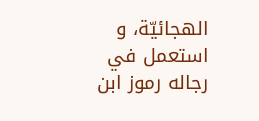الهجائيّة، و استعمل في رجاله رموز ابن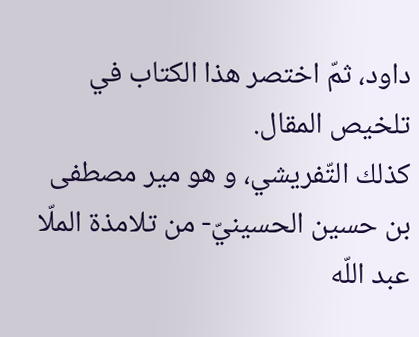داود، ثمّ اختصر هذا الكتاب في تلخيص المقال.
كذلك التّفريشي، و هو مير مصطفى بن حسين الحسينيّ- من تلامذة الملّا عبد اللّه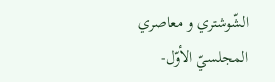الشّوشتري و معاصري المجلسيّ الأوّل-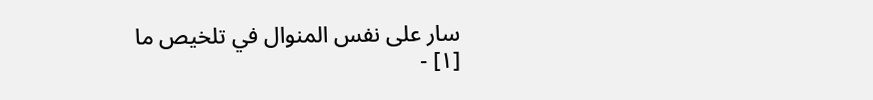سار على نفس المنوال في تلخيص ما
[١] -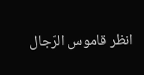انظر قاموس الرّجال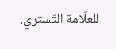للعلّامة التّستري.